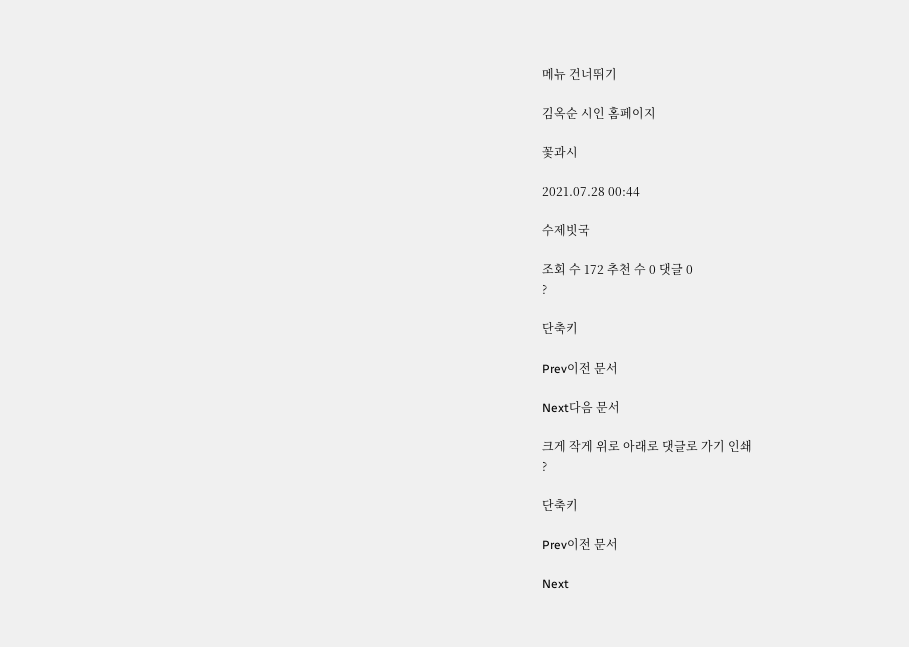메뉴 건너뛰기

김옥순 시인 홈페이지

꽃과시

2021.07.28 00:44

수제빗국

조회 수 172 추천 수 0 댓글 0
?

단축키

Prev이전 문서

Next다음 문서

크게 작게 위로 아래로 댓글로 가기 인쇄
?

단축키

Prev이전 문서

Next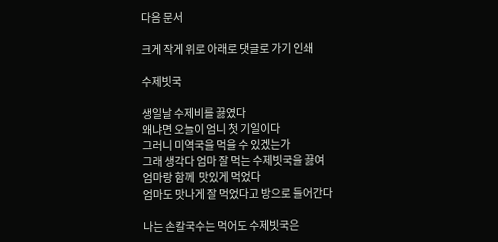다음 문서

크게 작게 위로 아래로 댓글로 가기 인쇄

수제빗국

생일날 수제비를 끓였다
왜냐면 오늘이 엄니 첫 기일이다
그러니 미역국을 먹을 수 있겠는가
그래 생각다 엄마 잘 먹는 수제빗국을 끓여
엄마랑 함께  맛있게 먹었다
엄마도 맛나게 잘 먹었다고 방으로 들어간다

나는 손칼국수는 먹어도 수제빗국은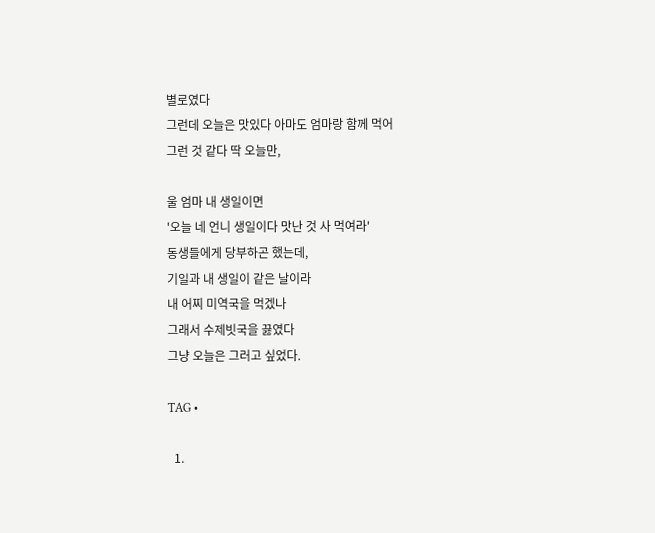별로였다
그런데 오늘은 맛있다 아마도 엄마랑 함께 먹어
그런 것 같다 딱 오늘만,

울 엄마 내 생일이면
'오늘 네 언니 생일이다 맛난 것 사 먹여라'
동생들에게 당부하곤 했는데,
기일과 내 생일이 같은 날이라
내 어찌 미역국을 먹겠나
그래서 수제빗국을 끓였다
그냥 오늘은 그러고 싶었다.

TAG •

  1.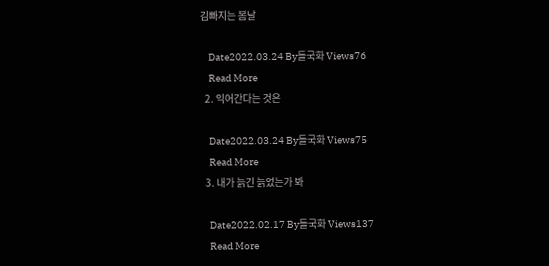김빠지는 봄날

    Date2022.03.24 By들국화 Views76
    Read More
  2. 익어간다는 것은

    Date2022.03.24 By들국화 Views75
    Read More
  3. 내가 늙긴 늙었는가 봐

    Date2022.02.17 By들국화 Views137
    Read More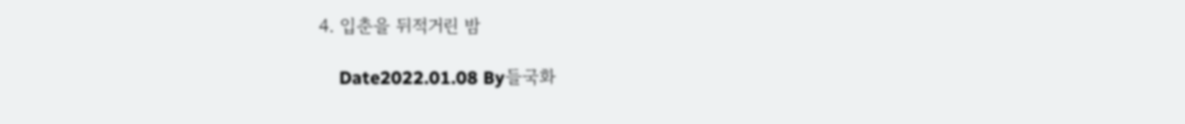4. 입춘을 뒤적거린 밤

    Date2022.01.08 By들국화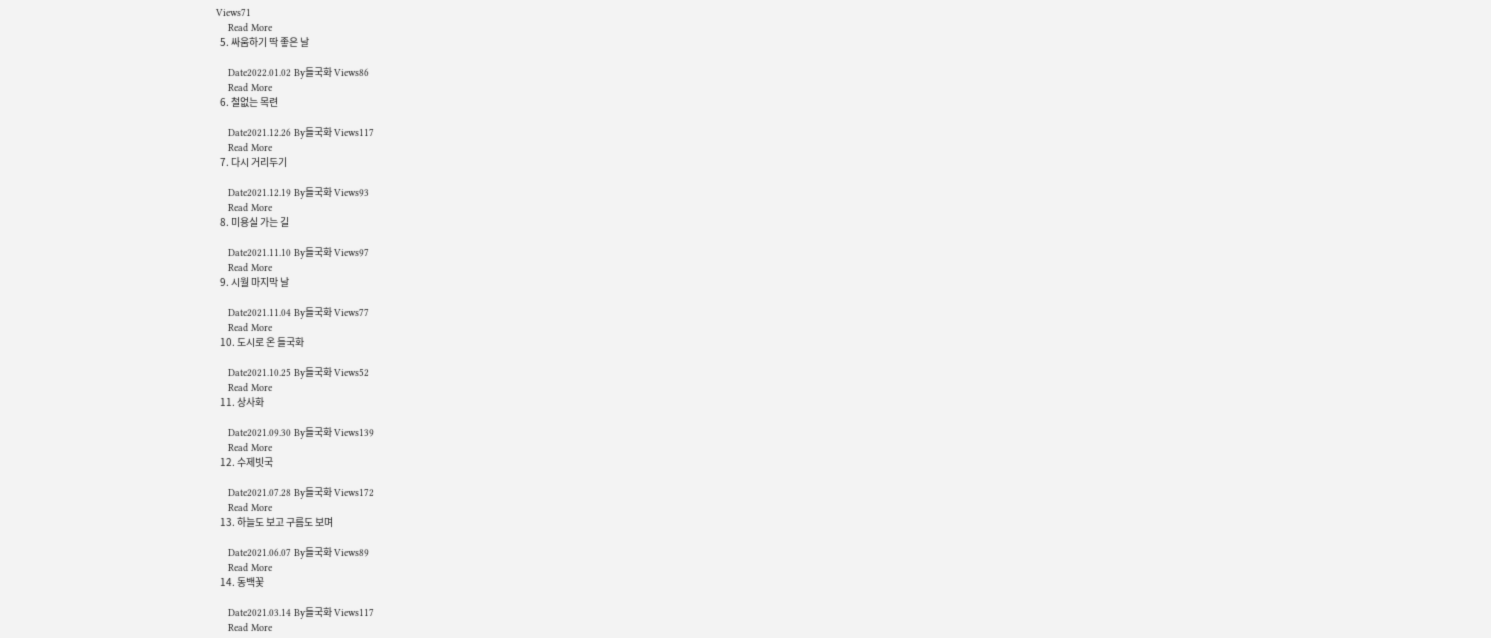Views71
    Read More
  5. 싸움하기 딱 좋은 날

    Date2022.01.02 By들국화 Views86
    Read More
  6. 철없는 목련

    Date2021.12.26 By들국화 Views117
    Read More
  7. 다시 거리두기

    Date2021.12.19 By들국화 Views93
    Read More
  8. 미용실 가는 길

    Date2021.11.10 By들국화 Views97
    Read More
  9. 시월 마지막 날

    Date2021.11.04 By들국화 Views77
    Read More
  10. 도시로 온 들국화

    Date2021.10.25 By들국화 Views52
    Read More
  11. 상사화

    Date2021.09.30 By들국화 Views139
    Read More
  12. 수제빗국

    Date2021.07.28 By들국화 Views172
    Read More
  13. 하늘도 보고 구름도 보며

    Date2021.06.07 By들국화 Views89
    Read More
  14. 동백꽃

    Date2021.03.14 By들국화 Views117
    Read More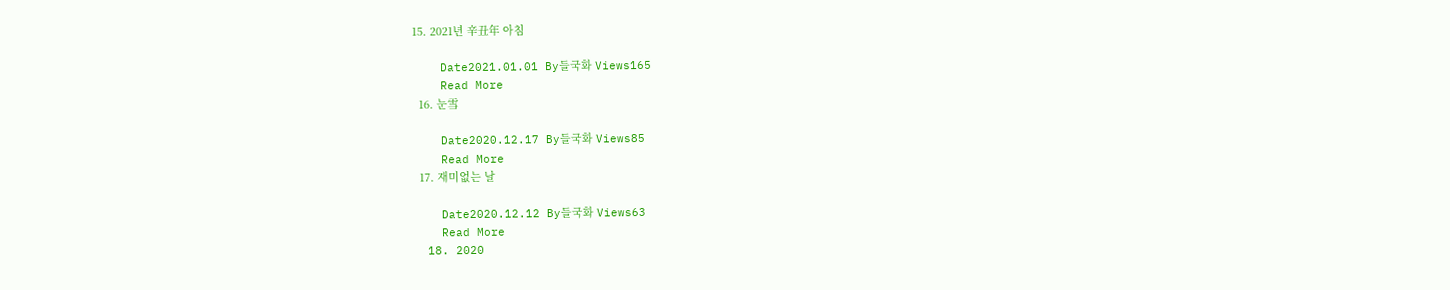15. 2021년 辛丑年 아침

    Date2021.01.01 By들국화 Views165
    Read More
  16. 눈雪

    Date2020.12.17 By들국화 Views85
    Read More
  17. 재미없는 날

    Date2020.12.12 By들국화 Views63
    Read More
  18. 2020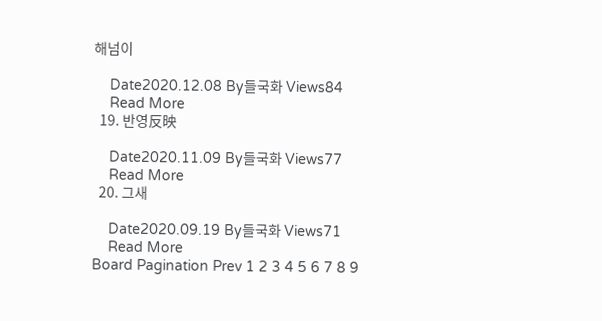해넘이

    Date2020.12.08 By들국화 Views84
    Read More
  19. 반영反映

    Date2020.11.09 By들국화 Views77
    Read More
  20. 그새

    Date2020.09.19 By들국화 Views71
    Read More
Board Pagination Prev 1 2 3 4 5 6 7 8 9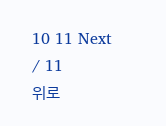10 11 Next
/ 11
위로